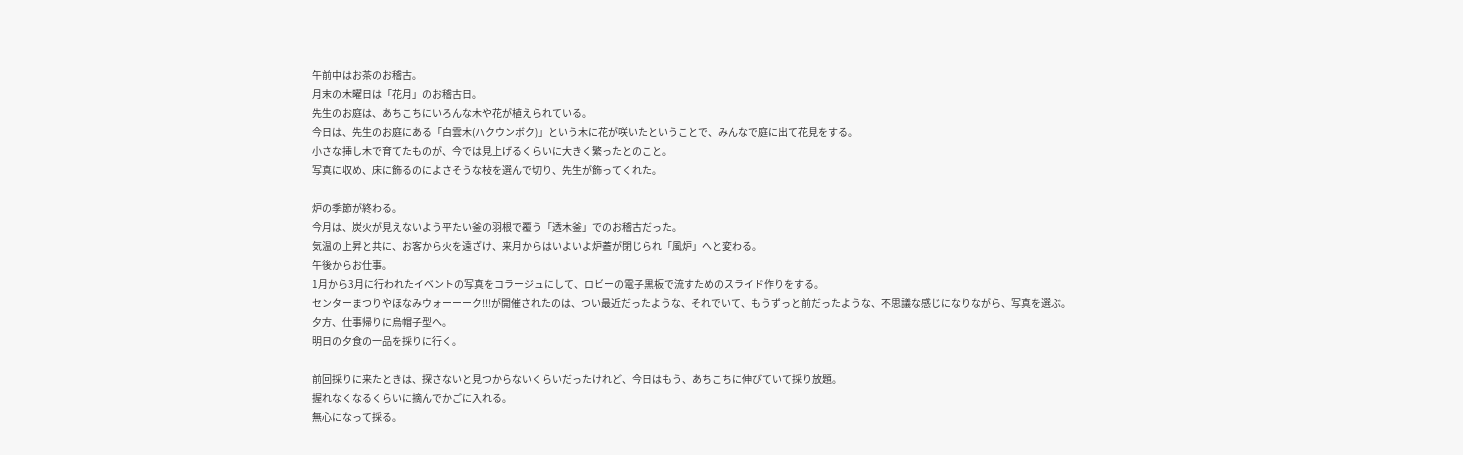午前中はお茶のお稽古。
月末の木曜日は「花月」のお稽古日。
先生のお庭は、あちこちにいろんな木や花が植えられている。
今日は、先生のお庭にある「白雲木(ハクウンボク)」という木に花が咲いたということで、みんなで庭に出て花見をする。
小さな挿し木で育てたものが、今では見上げるくらいに大きく繁ったとのこと。
写真に収め、床に飾るのによさそうな枝を選んで切り、先生が飾ってくれた。

炉の季節が終わる。
今月は、炭火が見えないよう平たい釜の羽根で覆う「透木釜」でのお稽古だった。
気温の上昇と共に、お客から火を遠ざけ、来月からはいよいよ炉蓋が閉じられ「風炉」へと変わる。
午後からお仕事。
1月から3月に行われたイベントの写真をコラージュにして、ロビーの電子黒板で流すためのスライド作りをする。
センターまつりやほなみウォーーーク!!!が開催されたのは、つい最近だったような、それでいて、もうずっと前だったような、不思議な感じになりながら、写真を選ぶ。
夕方、仕事帰りに烏帽子型へ。
明日の夕食の一品を採りに行く。

前回採りに来たときは、探さないと見つからないくらいだったけれど、今日はもう、あちこちに伸びていて採り放題。
握れなくなるくらいに摘んでかごに入れる。
無心になって採る。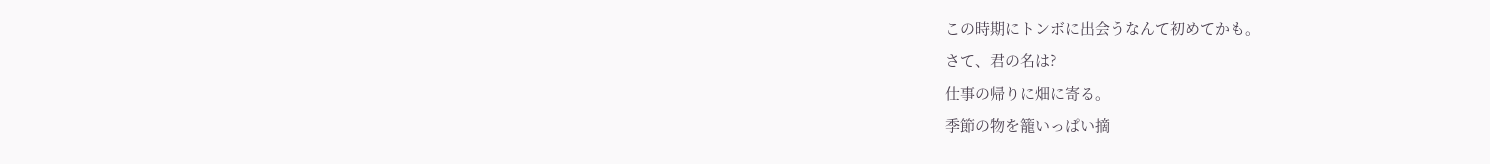この時期にトンボに出会うなんて初めてかも。
さて、君の名は?
仕事の帰りに畑に寄る。
季節の物を籠いっぱい摘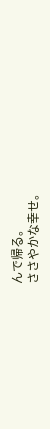んで帰る。
ささやかな幸せ。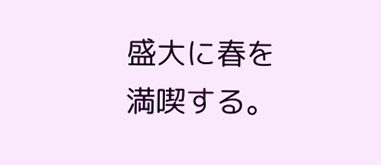盛大に春を満喫する。